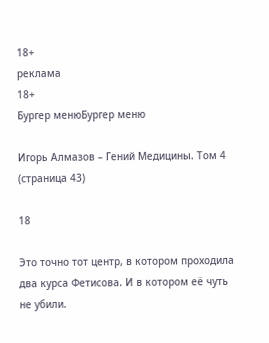18+
реклама
18+
Бургер менюБургер меню

Игорь Алмазов – Гений Медицины. Том 4 (страница 43)

18

Это точно тот центр, в котором проходила два курса Фетисова. И в котором её чуть не убили.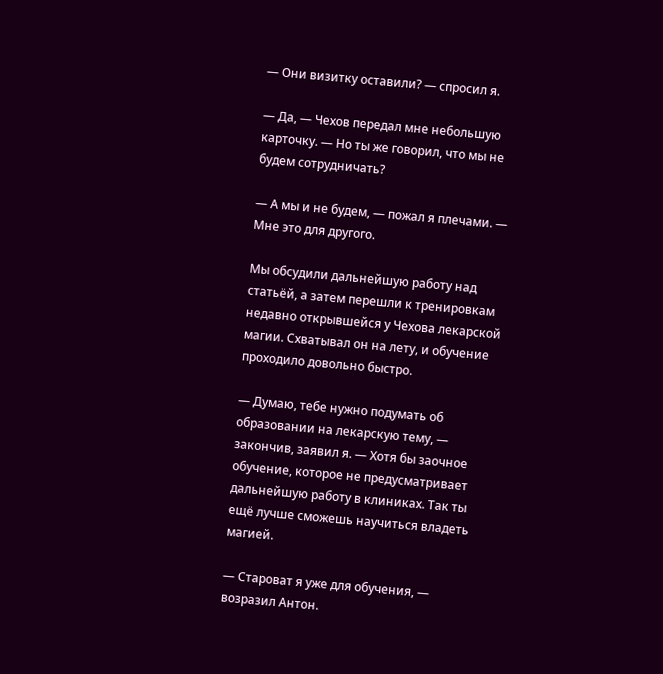— Они визитку оставили? — спросил я.

— Да, — Чехов передал мне небольшую карточку. — Но ты же говорил, что мы не будем сотрудничать?

— А мы и не будем, — пожал я плечами. — Мне это для другого.

Мы обсудили дальнейшую работу над статьёй, а затем перешли к тренировкам недавно открывшейся у Чехова лекарской магии. Схватывал он на лету, и обучение проходило довольно быстро.

— Думаю, тебе нужно подумать об образовании на лекарскую тему, — закончив, заявил я. — Хотя бы заочное обучение, которое не предусматривает дальнейшую работу в клиниках. Так ты ещё лучше сможешь научиться владеть магией.

— Староват я уже для обучения, — возразил Антон.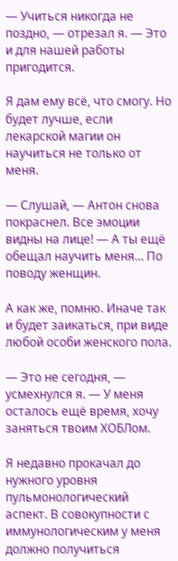— Учиться никогда не поздно, — отрезал я. — Это и для нашей работы пригодится.

Я дам ему всё, что смогу. Но будет лучше, если лекарской магии он научиться не только от меня.

— Слушай, — Антон снова покраснел. Все эмоции видны на лице! — А ты ещё обещал научить меня… По поводу женщин.

А как же, помню. Иначе так и будет заикаться, при виде любой особи женского пола.

— Это не сегодня, — усмехнулся я. — У меня осталось ещё время, хочу заняться твоим ХОБЛом.

Я недавно прокачал до нужного уровня пульмонологический аспект. В совокупности с иммунологическим у меня должно получиться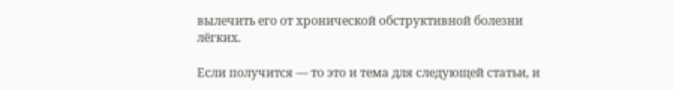вылечить его от хронической обструктивной болезни лёгких.

Если получится — то это и тема для следующей статьи, и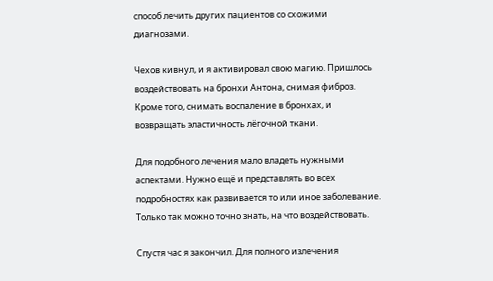способ лечить других пациентов со схожими диагнозами.

Чехов кивнул, и я активировал свою магию. Пришлось воздействовать на бронхи Антона, снимая фиброз. Кроме того, снимать воспаление в бронхах, и возвращать эластичность лёгочной ткани.

Для подобного лечения мало владеть нужными аспектами. Нужно ещё и представлять во всех подробностях как развивается то или иное заболевание. Только так можно точно знать, на что воздействовать.

Спустя час я закончил. Для полного излечения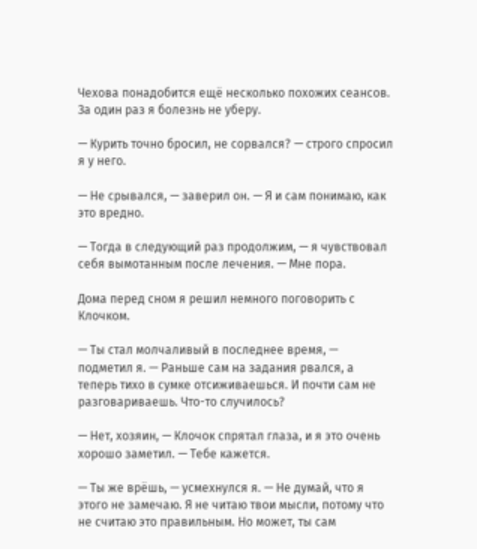Чехова понадобится ещё несколько похожих сеансов. За один раз я болезнь не уберу.

— Курить точно бросил, не сорвался? — строго спросил я у него.

— Не срывался, — заверил он. — Я и сам понимаю, как это вредно.

— Тогда в следующий раз продолжим, — я чувствовал себя вымотанным после лечения. — Мне пора.

Дома перед сном я решил немного поговорить с Клочком.

— Ты стал молчаливый в последнее время, — подметил я. — Раньше сам на задания рвался, а теперь тихо в сумке отсиживаешься. И почти сам не разговариваешь. Что-то случилось?

— Нет, хозяин, — Клочок спрятал глаза, и я это очень хорошо заметил. — Тебе кажется.

— Ты же врёшь, — усмехнулся я. — Не думай, что я этого не замечаю. Я не читаю твои мысли, потому что не считаю это правильным. Но может, ты сам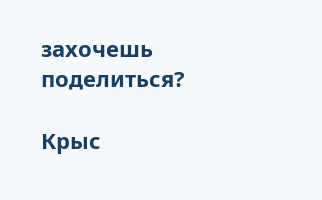захочешь поделиться?

Крыс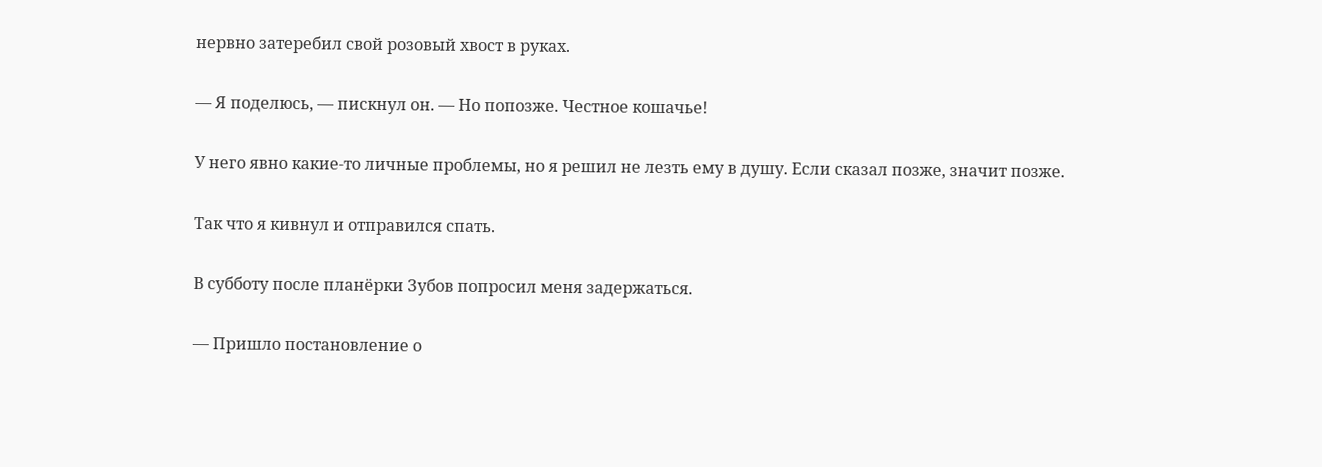нервно затеребил свой розовый хвост в руках.

— Я поделюсь, — пискнул он. — Но попозже. Честное кошачье!

У него явно какие-то личные проблемы, но я решил не лезть ему в душу. Если сказал позже, значит позже.

Так что я кивнул и отправился спать.

В субботу после планёрки Зубов попросил меня задержаться.

— Пришло постановление о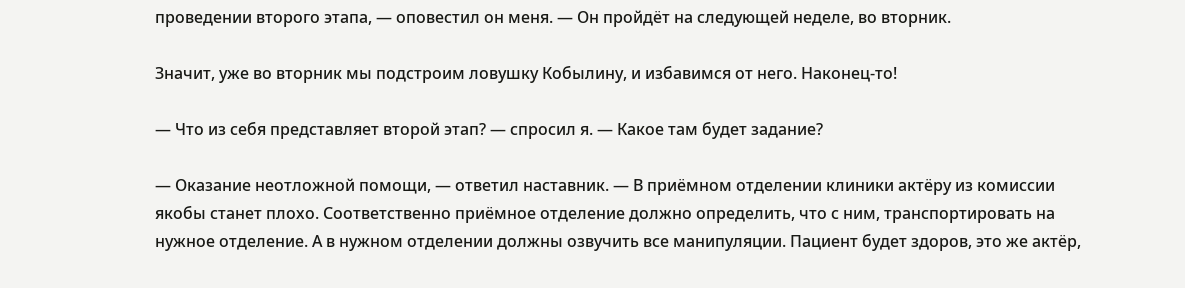проведении второго этапа, — оповестил он меня. — Он пройдёт на следующей неделе, во вторник.

Значит, уже во вторник мы подстроим ловушку Кобылину, и избавимся от него. Наконец-то!

— Что из себя представляет второй этап? — спросил я. — Какое там будет задание?

— Оказание неотложной помощи, — ответил наставник. — В приёмном отделении клиники актёру из комиссии якобы станет плохо. Соответственно приёмное отделение должно определить, что с ним, транспортировать на нужное отделение. А в нужном отделении должны озвучить все манипуляции. Пациент будет здоров, это же актёр,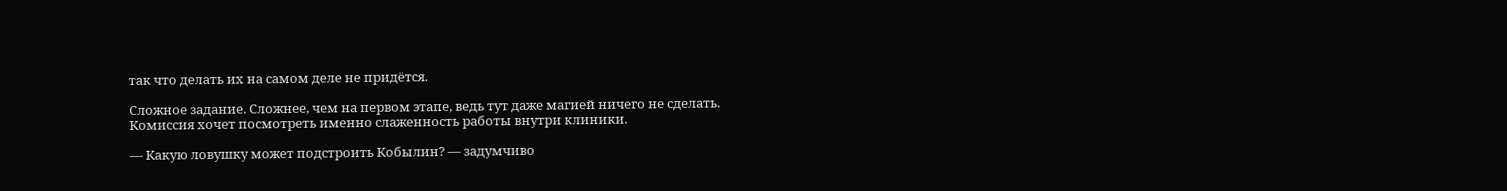так что делать их на самом деле не придётся.

Сложное задание. Сложнее, чем на первом этапе, ведь тут даже магией ничего не сделать. Комиссия хочет посмотреть именно слаженность работы внутри клиники.

— Какую ловушку может подстроить Кобылин? — задумчиво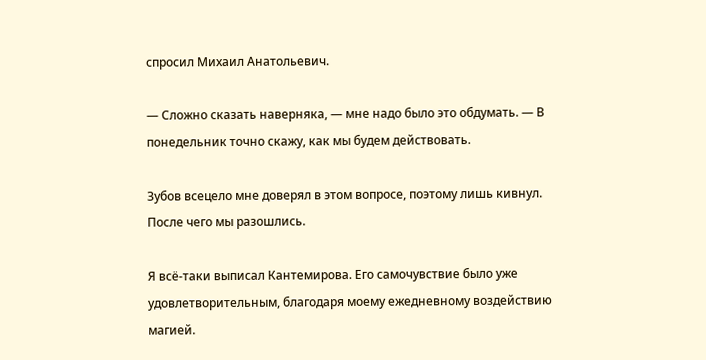спросил Михаил Анатольевич.

— Сложно сказать наверняка, — мне надо было это обдумать. — В понедельник точно скажу, как мы будем действовать.

Зубов всецело мне доверял в этом вопросе, поэтому лишь кивнул. После чего мы разошлись.

Я всё-таки выписал Кантемирова. Его самочувствие было уже удовлетворительным, благодаря моему ежедневному воздействию магией.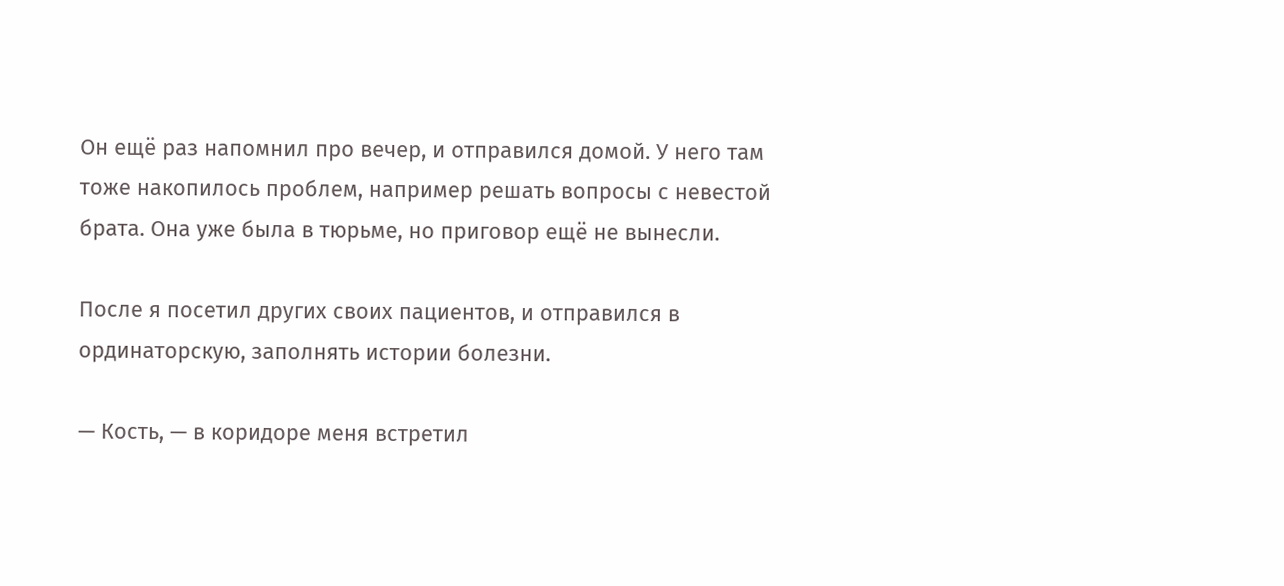Он ещё раз напомнил про вечер, и отправился домой. У него там тоже накопилось проблем, например решать вопросы с невестой брата. Она уже была в тюрьме, но приговор ещё не вынесли.

После я посетил других своих пациентов, и отправился в ординаторскую, заполнять истории болезни.

— Кость, — в коридоре меня встретил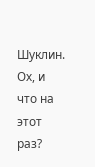Шуклин. Ох, и что на этот раз?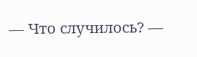— Что случилось? —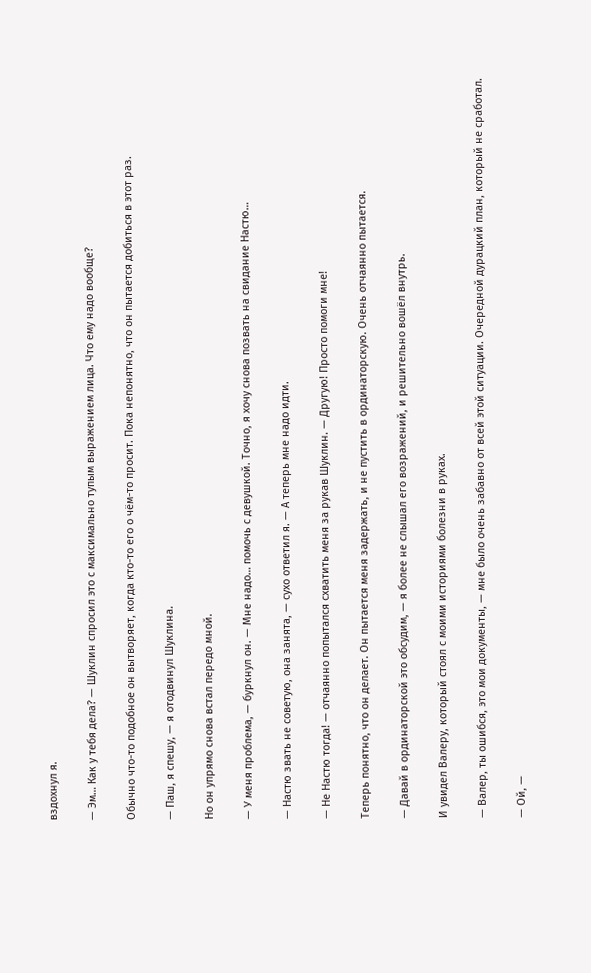вздохнул я.

— Эм… Как у тебя дела? — Шуклин спросил это с максимально тупым выражением лица. Что ему надо вообще?

Обычно что-то подобное он вытворяет, когда кто-то его о чём-то просит. Пока непонятно, что он пытается добиться в этот раз.

— Паш, я спешу, — я отодвинул Шуклина.

Но он упрямо снова встал передо мной.

— У меня проблема, — буркнул он. — Мне надо… помочь с девушкой. Точно, я хочу снова позвать на свидание Настю…

— Настю звать не советую, она занята, — сухо ответил я. — А теперь мне надо идти.

— Не Настю тогда! — отчаянно попытался схватить меня за рукав Шуклин. — Другую! Просто помоги мне!

Теперь понятно, что он делает. Он пытается меня задержать, и не пустить в ординаторскую. Очень отчаянно пытается.

— Давай в ординаторской это обсудим, — я более не слышал его возражений, и решительно вошёл внутрь.

И увидел Валеру, который стоял с моими историями болезни в руках.

— Валер, ты ошибся, это мои документы, — мне было очень забавно от всей этой ситуации. Очередной дурацкий план, который не сработал.

— Ой, —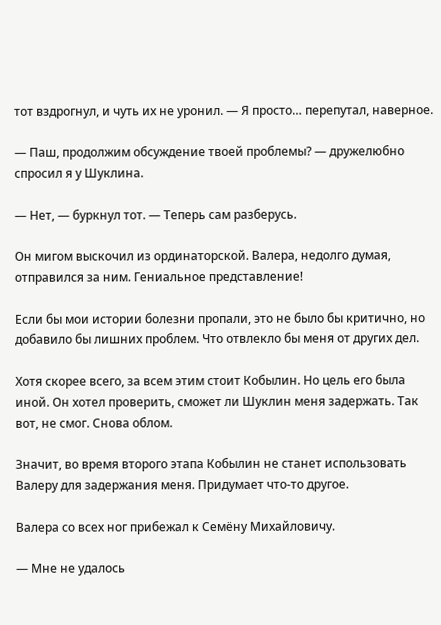тот вздрогнул, и чуть их не уронил. — Я просто… перепутал, наверное.

— Паш, продолжим обсуждение твоей проблемы? — дружелюбно спросил я у Шуклина.

— Нет, — буркнул тот. — Теперь сам разберусь.

Он мигом выскочил из ординаторской. Валера, недолго думая, отправился за ним. Гениальное представление!

Если бы мои истории болезни пропали, это не было бы критично, но добавило бы лишних проблем. Что отвлекло бы меня от других дел.

Хотя скорее всего, за всем этим стоит Кобылин. Но цель его была иной. Он хотел проверить, сможет ли Шуклин меня задержать. Так вот, не смог. Снова облом.

Значит, во время второго этапа Кобылин не станет использовать Валеру для задержания меня. Придумает что-то другое.

Валера со всех ног прибежал к Семёну Михайловичу.

— Мне не удалось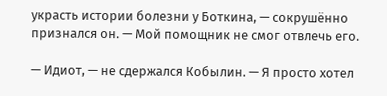украсть истории болезни у Боткина, — сокрушённо признался он. — Мой помощник не смог отвлечь его.

— Идиот, — не сдержался Кобылин. — Я просто хотел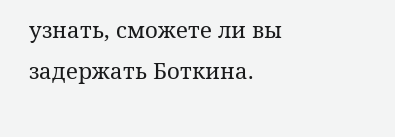узнать, сможете ли вы задержать Боткина.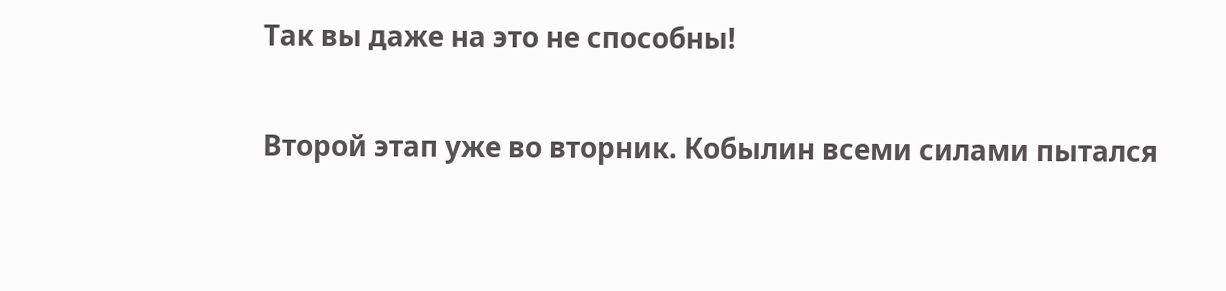Так вы даже на это не способны!

Второй этап уже во вторник. Кобылин всеми силами пытался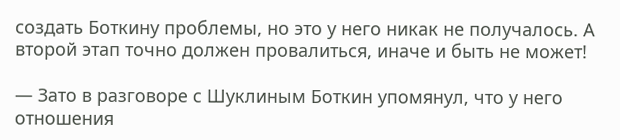создать Боткину проблемы, но это у него никак не получалось. А второй этап точно должен провалиться, иначе и быть не может!

— Зато в разговоре с Шуклиным Боткин упомянул, что у него отношения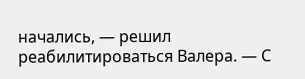начались, — решил реабилитироваться Валера. — С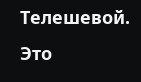Телешевой. Это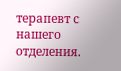терапевт с нашего отделения.